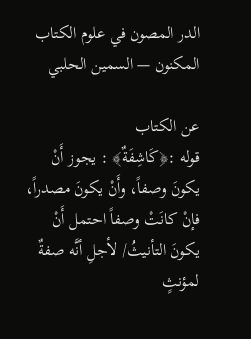الدر المصون في علوم الكتاب المكنون — السمين الحلبي

عن الكتاب
قوله :﴿كَاشِفَةٌ﴾ : يجوز أَنْ يكونَ وصفاً، وأَنْ يكونَ مصدراً، فإنْ كانَتْ وصفاً احتمل أَنْ يكونَ التأنيثُ/ لأجلِ أنَّه صفةٌ لمؤنثٍ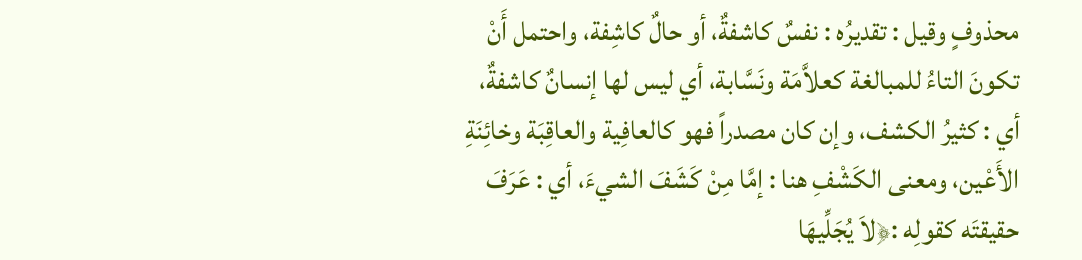محذوفٍ وقيل : تقديرُه : نفسٌ كاشفةٌ، أو حالٌ كاشِفة، واحتمل أَنْ تكونَ التاءُ للمبالغة كعلاَّمَة ونَسَّابة، أي ليس لها إنسانٌ كاشفةٌ، أي : كثيرُ الكشف، وإن كان مصدراً فهو كالعافِية والعاقِبَة وخائِنَةِ الأَعْين، ومعنى الكَشْفِ هنا : إمَّا مِنْ كَشَفَ الشيءَ، أي : عَرَفَ حقيقتَه كقولِه :﴿لاَ يُجَلِّيهَا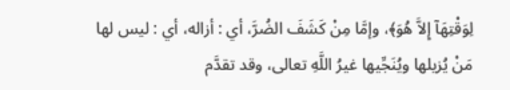لِوَقْتِهَآ إِلاَّ هُوَ﴾، وإمَّا مِنْ كَشَفَ الضُرَّ، أي : أزاله، أي : ليس لها مَنْ يُزيلها ويُنَجِّيها غيرُ اللَّهِ تعالى، وقد تقدَّم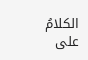الكلامُ على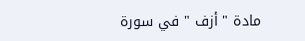مادة " أزف " في سورة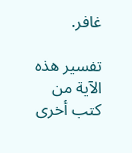غافر.

تفسير هذه الآية من كتب أخرى